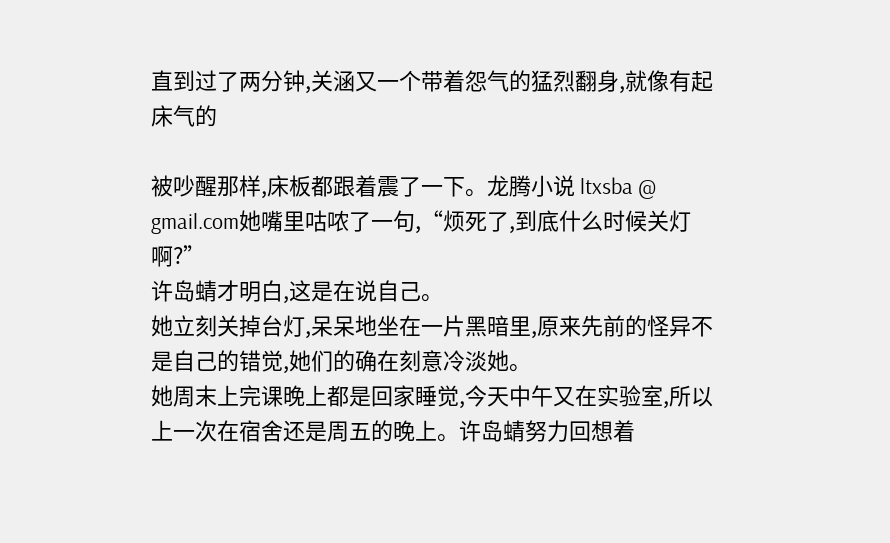直到过了两分钟,关涵又一个带着怨气的猛烈翻身,就像有起床气的

被吵醒那样,床板都跟着震了一下。龙腾小说 ltxsba @ gmail.com她嘴里咕哝了一句,“烦死了,到底什么时候关灯啊?”
许岛蜻才明白,这是在说自己。
她立刻关掉台灯,呆呆地坐在一片黑暗里,原来先前的怪异不是自己的错觉,她们的确在刻意冷淡她。
她周末上完课晚上都是回家睡觉,今天中午又在实验室,所以上一次在宿舍还是周五的晚上。许岛蜻努力回想着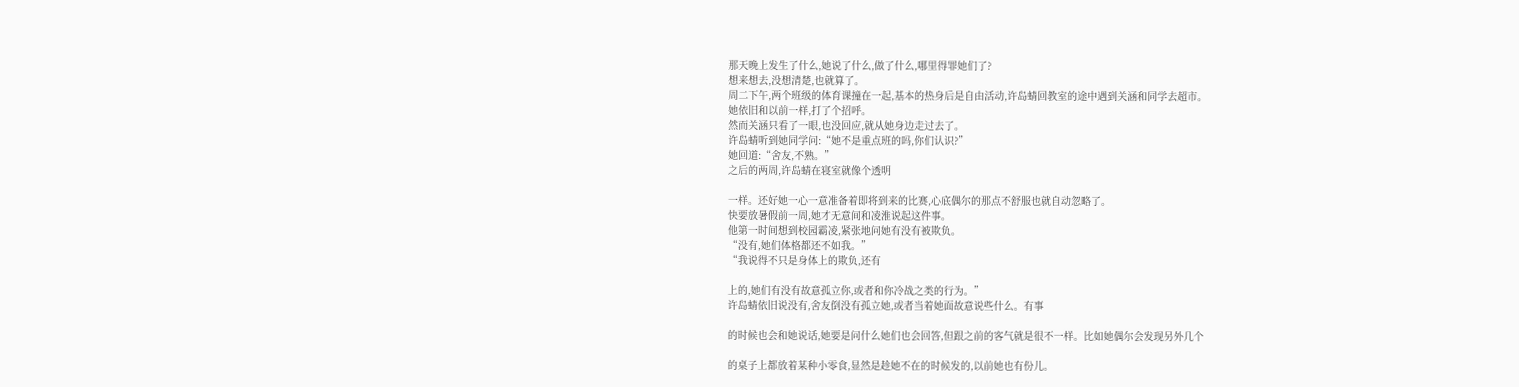那天晚上发生了什么,她说了什么,做了什么,哪里得罪她们了?
想来想去,没想清楚,也就算了。
周二下午,两个班级的体育课撞在一起,基本的热身后是自由活动,许岛蜻回教室的途中遇到关涵和同学去超市。
她依旧和以前一样,打了个招呼。
然而关涵只看了一眼,也没回应,就从她身边走过去了。
许岛蜻听到她同学问:“她不是重点班的吗,你们认识?”
她回道:“舍友,不熟。”
之后的两周,许岛蜻在寝室就像个透明

一样。还好她一心一意准备着即将到来的比赛,心底偶尔的那点不舒服也就自动忽略了。
快要放暑假前一周,她才无意间和凌淮说起这件事。
他第一时间想到校园霸凌,紧张地问她有没有被欺负。
“没有,她们体格都还不如我。”
“我说得不只是身体上的欺负,还有

上的,她们有没有故意孤立你,或者和你冷战之类的行为。”
许岛蜻依旧说没有,舍友倒没有孤立她,或者当着她面故意说些什么。有事

的时候也会和她说话,她要是问什么她们也会回答,但跟之前的客气就是很不一样。比如她偶尔会发现另外几个

的桌子上都放着某种小零食,显然是趁她不在的时候发的,以前她也有份儿。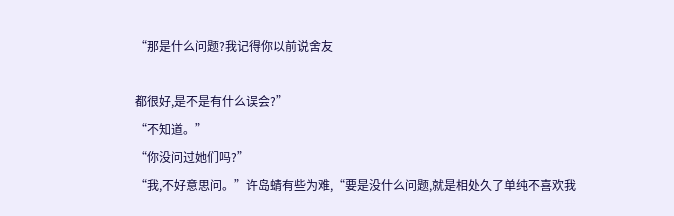“那是什么问题?我记得你以前说舍友

都很好,是不是有什么误会?”
“不知道。”
“你没问过她们吗?”
“我,不好意思问。”许岛蜻有些为难,“要是没什么问题,就是相处久了单纯不喜欢我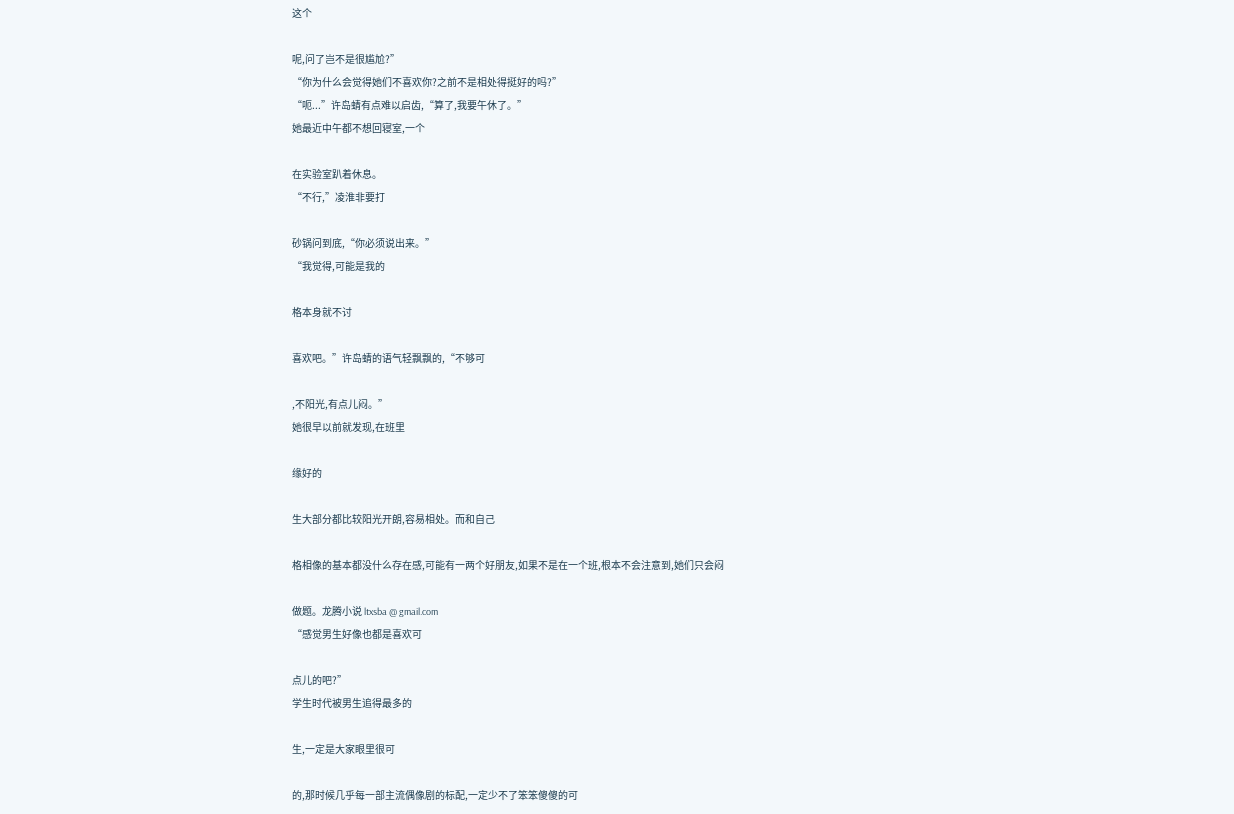这个

呢,问了岂不是很尴尬?”
“你为什么会觉得她们不喜欢你?之前不是相处得挺好的吗?”
“呃...”许岛蜻有点难以启齿,“算了,我要午休了。”
她最近中午都不想回寝室,一个

在实验室趴着休息。
“不行,”凌淮非要打

砂锅问到底,“你必须说出来。”
“我觉得,可能是我的

格本身就不讨

喜欢吧。”许岛蜻的语气轻飘飘的,“不够可

,不阳光,有点儿闷。”
她很早以前就发现,在班里

缘好的

生大部分都比较阳光开朗,容易相处。而和自己

格相像的基本都没什么存在感,可能有一两个好朋友,如果不是在一个班,根本不会注意到,她们只会闷

做题。龙腾小说 ltxsba @ gmail.com
“感觉男生好像也都是喜欢可

点儿的吧?”
学生时代被男生追得最多的

生,一定是大家眼里很可

的,那时候几乎每一部主流偶像剧的标配,一定少不了笨笨傻傻的可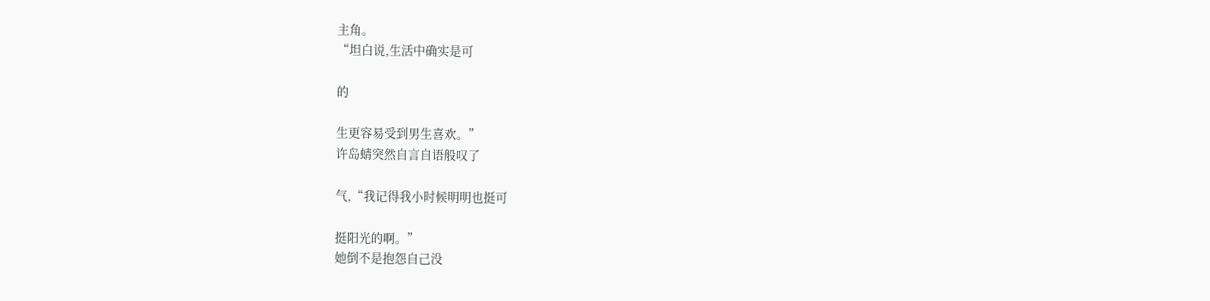主角。
“坦白说,生活中确实是可

的

生更容易受到男生喜欢。”
许岛蜻突然自言自语般叹了

气,“我记得我小时候明明也挺可

挺阳光的啊。”
她倒不是抱怨自己没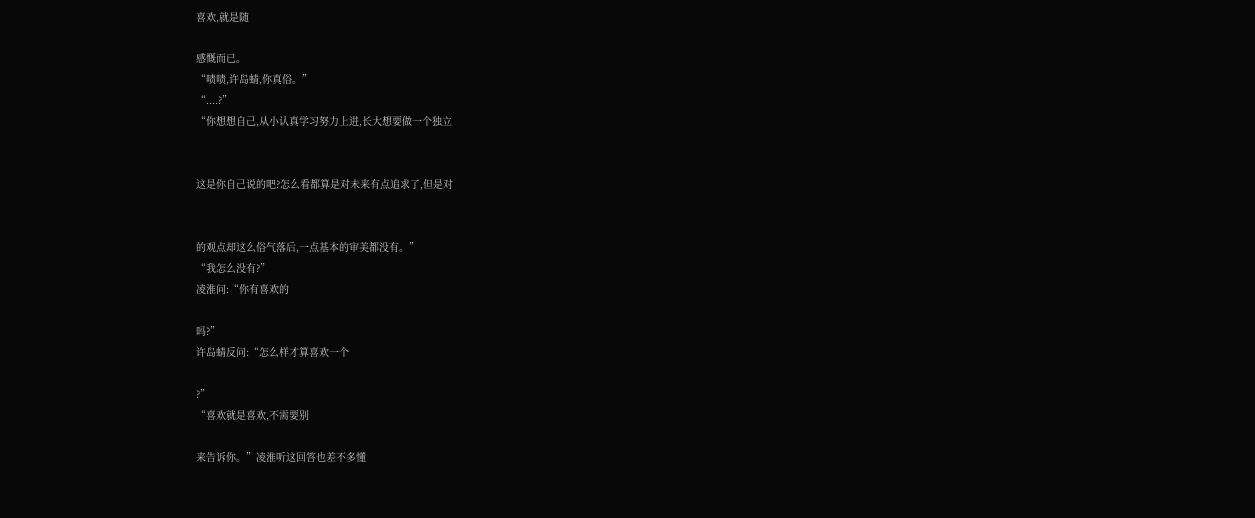喜欢,就是随

感慨而已。
“啧啧,许岛蜻,你真俗。”
“....?”
“你想想自己,从小认真学习努力上进,长大想要做一个独立


这是你自己说的吧?怎么看都算是对未来有点追求了,但是对


的观点却这么俗气落后,一点基本的审美都没有。”
“我怎么没有?”
凌淮问:“你有喜欢的

吗?”
许岛蜻反问:“怎么样才算喜欢一个

?”
“喜欢就是喜欢,不需要别

来告诉你。”凌淮听这回答也差不多懂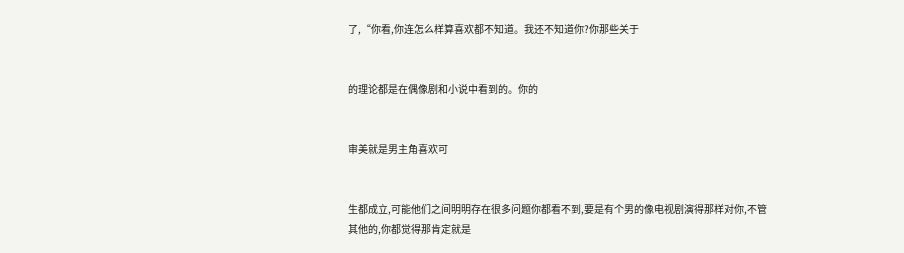了,“你看,你连怎么样算喜欢都不知道。我还不知道你?你那些关于


的理论都是在偶像剧和小说中看到的。你的


审美就是男主角喜欢可


生都成立,可能他们之间明明存在很多问题你都看不到,要是有个男的像电视剧演得那样对你,不管其他的,你都觉得那肯定就是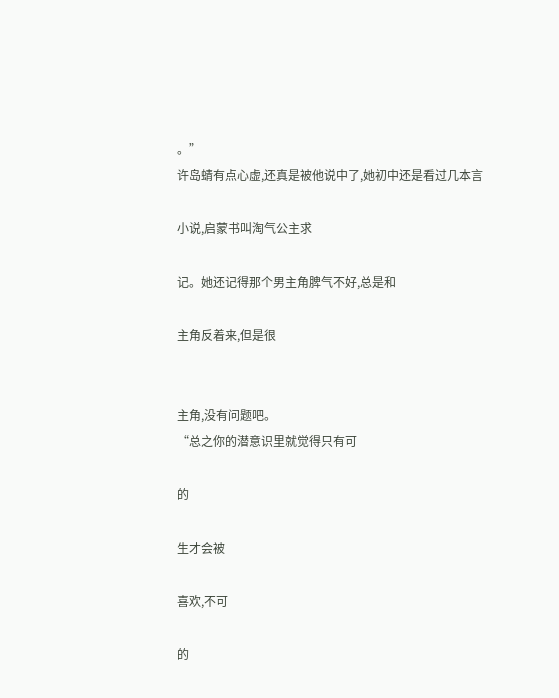。”
许岛蜻有点心虚,还真是被他说中了,她初中还是看过几本言

小说,启蒙书叫淘气公主求

记。她还记得那个男主角脾气不好,总是和

主角反着来,但是很


主角,没有问题吧。
“总之你的潜意识里就觉得只有可

的

生才会被

喜欢,不可

的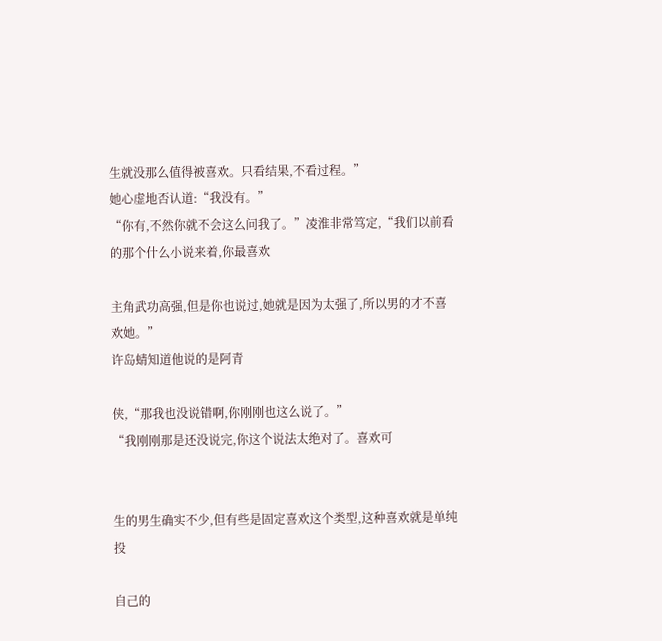生就没那么值得被喜欢。只看结果,不看过程。”
她心虚地否认道:“我没有。”
“你有,不然你就不会这么问我了。”凌淮非常笃定,“我们以前看的那个什么小说来着,你最喜欢

主角武功高强,但是你也说过,她就是因为太强了,所以男的才不喜欢她。”
许岛蜻知道他说的是阿青

侠,“那我也没说错啊,你刚刚也这么说了。”
“我刚刚那是还没说完,你这个说法太绝对了。喜欢可


生的男生确实不少,但有些是固定喜欢这个类型,这种喜欢就是单纯投

自己的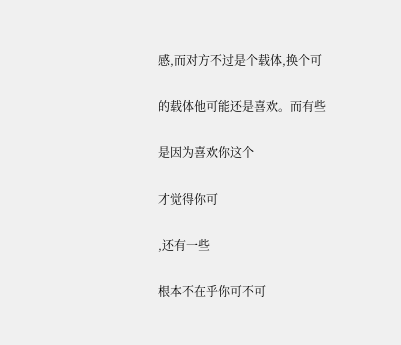感,而对方不过是个载体,换个可

的载体他可能还是喜欢。而有些

是因为喜欢你这个

才觉得你可

,还有一些

根本不在乎你可不可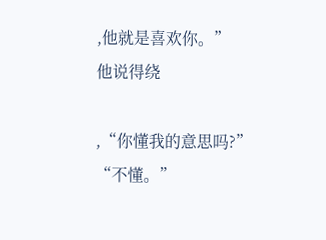,他就是喜欢你。”
他说得绕

,“你懂我的意思吗?”
“不懂。”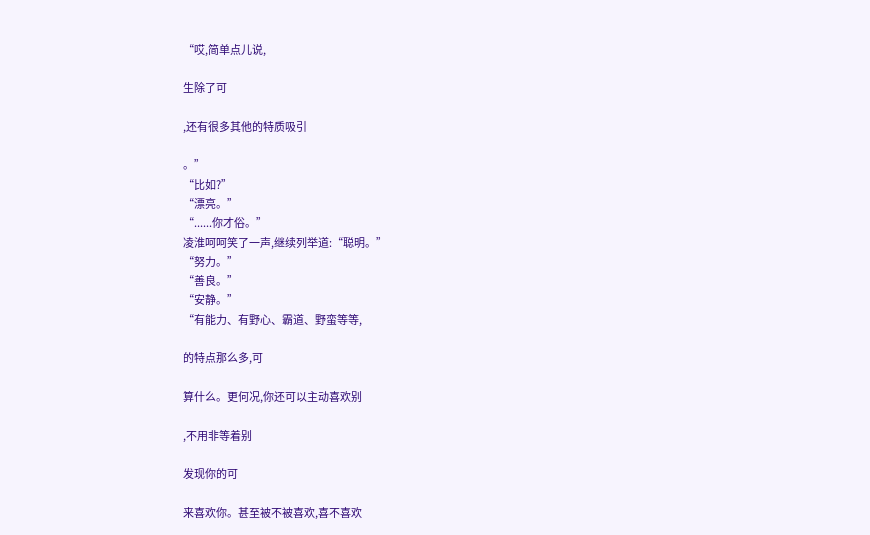“哎,简单点儿说,

生除了可

,还有很多其他的特质吸引

。”
“比如?”
“漂亮。”
“......你才俗。”
凌淮呵呵笑了一声,继续列举道:“聪明。”
“努力。”
“善良。”
“安静。”
“有能力、有野心、霸道、野蛮等等,

的特点那么多,可

算什么。更何况,你还可以主动喜欢别

,不用非等着别

发现你的可

来喜欢你。甚至被不被喜欢,喜不喜欢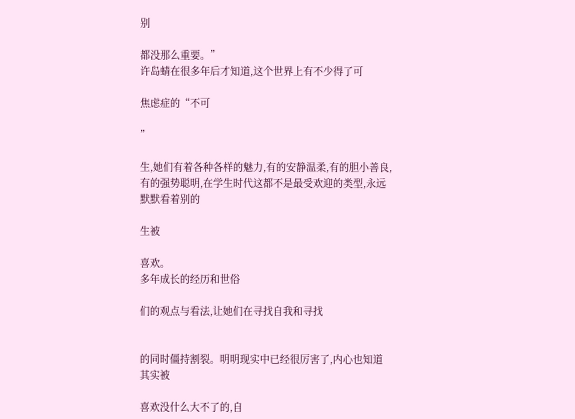别

都没那么重要。”
许岛蜻在很多年后才知道,这个世界上有不少得了可

焦虑症的“不可

”

生,她们有着各种各样的魅力,有的安静温柔,有的胆小善良,有的强势聪明,在学生时代这都不是最受欢迎的类型,永远默默看着别的

生被

喜欢。
多年成长的经历和世俗

们的观点与看法,让她们在寻找自我和寻找


的同时僵持割裂。明明现实中已经很厉害了,内心也知道其实被

喜欢没什么大不了的,自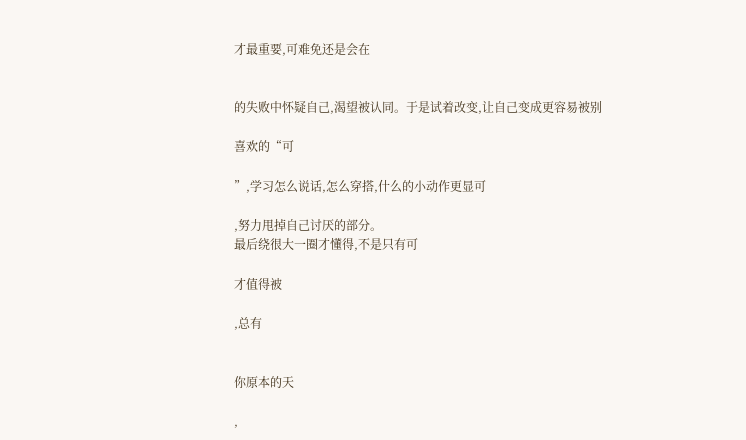才最重要,可难免还是会在


的失败中怀疑自己,渴望被认同。于是试着改变,让自己变成更容易被别

喜欢的“可

”,学习怎么说话,怎么穿搭,什么的小动作更显可

,努力甩掉自己讨厌的部分。
最后绕很大一圈才懂得,不是只有可

才值得被

,总有


你原本的天

,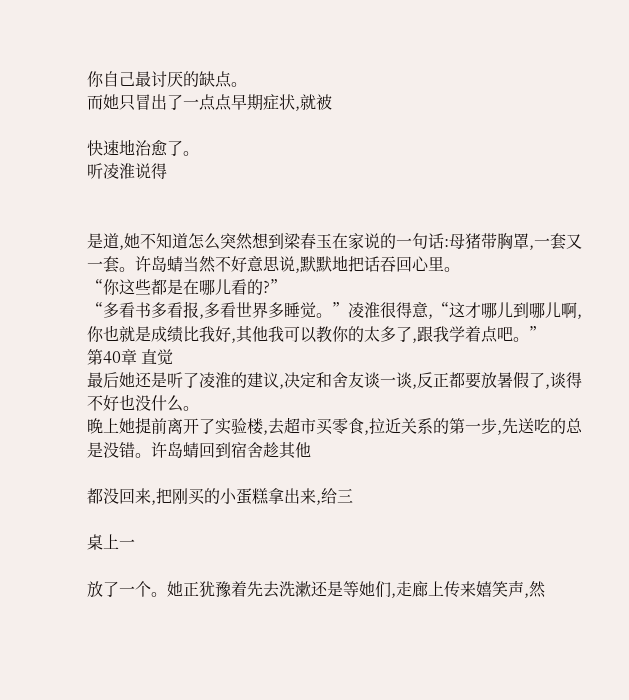你自己最讨厌的缺点。
而她只冒出了一点点早期症状,就被

快速地治愈了。
听凌淮说得


是道,她不知道怎么突然想到梁春玉在家说的一句话:母猪带胸罩,一套又一套。许岛蜻当然不好意思说,默默地把话吞回心里。
“你这些都是在哪儿看的?”
“多看书多看报,多看世界多睡觉。”凌淮很得意,“这才哪儿到哪儿啊,你也就是成绩比我好,其他我可以教你的太多了,跟我学着点吧。”
第40章 直觉
最后她还是听了凌淮的建议,决定和舍友谈一谈,反正都要放暑假了,谈得不好也没什么。
晚上她提前离开了实验楼,去超市买零食,拉近关系的第一步,先送吃的总是没错。许岛蜻回到宿舍趁其他

都没回来,把刚买的小蛋糕拿出来,给三

桌上一

放了一个。她正犹豫着先去洗漱还是等她们,走廊上传来嬉笑声,然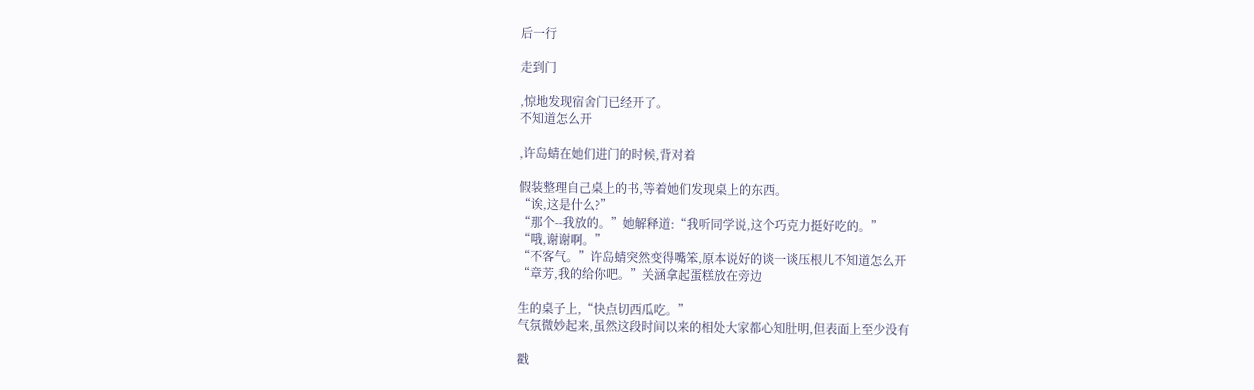后一行

走到门

,惊地发现宿舍门已经开了。
不知道怎么开

,许岛蜻在她们进门的时候,背对着

假装整理自己桌上的书,等着她们发现桌上的东西。
“诶,这是什么?”
“那个--我放的。”她解释道:“我听同学说,这个巧克力挺好吃的。”
“哦,谢谢啊。”
“不客气。”许岛蜻突然变得嘴笨,原本说好的谈一谈压根儿不知道怎么开
“章芳,我的给你吧。”关涵拿起蛋糕放在旁边

生的桌子上,“快点切西瓜吃。”
气氛微妙起来,虽然这段时间以来的相处大家都心知肚明,但表面上至少没有

戳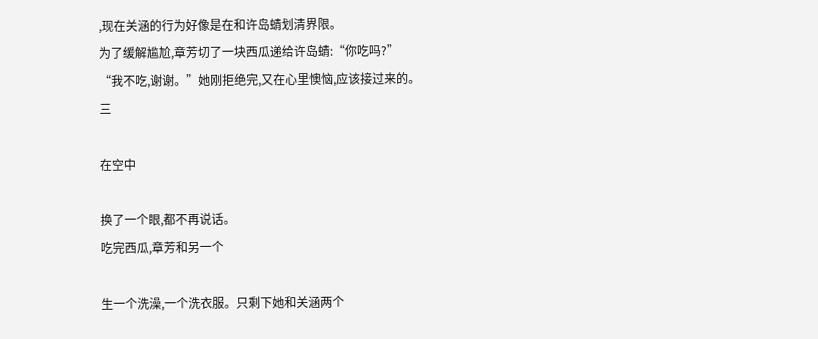,现在关涵的行为好像是在和许岛蜻划清界限。
为了缓解尴尬,章芳切了一块西瓜递给许岛蜻:“你吃吗?”
“我不吃,谢谢。”她刚拒绝完,又在心里懊恼,应该接过来的。
三

在空中

换了一个眼,都不再说话。
吃完西瓜,章芳和另一个

生一个洗澡,一个洗衣服。只剩下她和关涵两个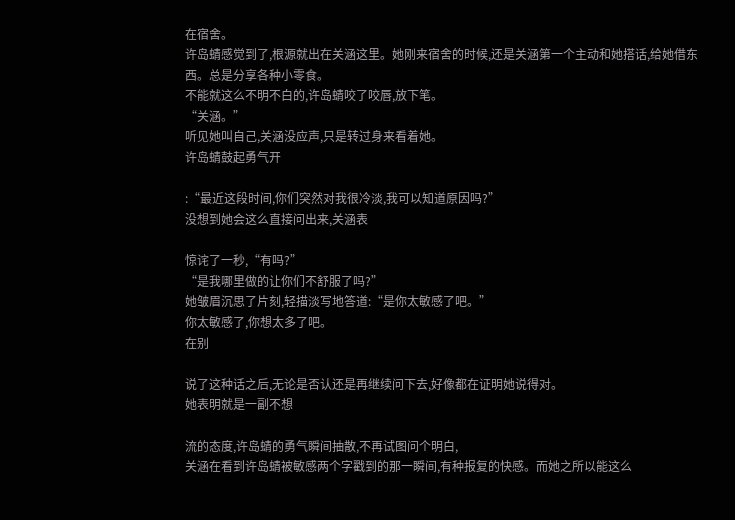在宿舍。
许岛蜻感觉到了,根源就出在关涵这里。她刚来宿舍的时候,还是关涵第一个主动和她搭话,给她借东西。总是分享各种小零食。
不能就这么不明不白的,许岛蜻咬了咬唇,放下笔。
“关涵。”
听见她叫自己,关涵没应声,只是转过身来看着她。
许岛蜻鼓起勇气开

:“最近这段时间,你们突然对我很冷淡,我可以知道原因吗?”
没想到她会这么直接问出来,关涵表

惊诧了一秒,“有吗?”
“是我哪里做的让你们不舒服了吗?”
她皱眉沉思了片刻,轻描淡写地答道:“是你太敏感了吧。”
你太敏感了,你想太多了吧。
在别

说了这种话之后,无论是否认还是再继续问下去,好像都在证明她说得对。
她表明就是一副不想

流的态度,许岛蜻的勇气瞬间抽散,不再试图问个明白,
关涵在看到许岛蜻被敏感两个字戳到的那一瞬间,有种报复的快感。而她之所以能这么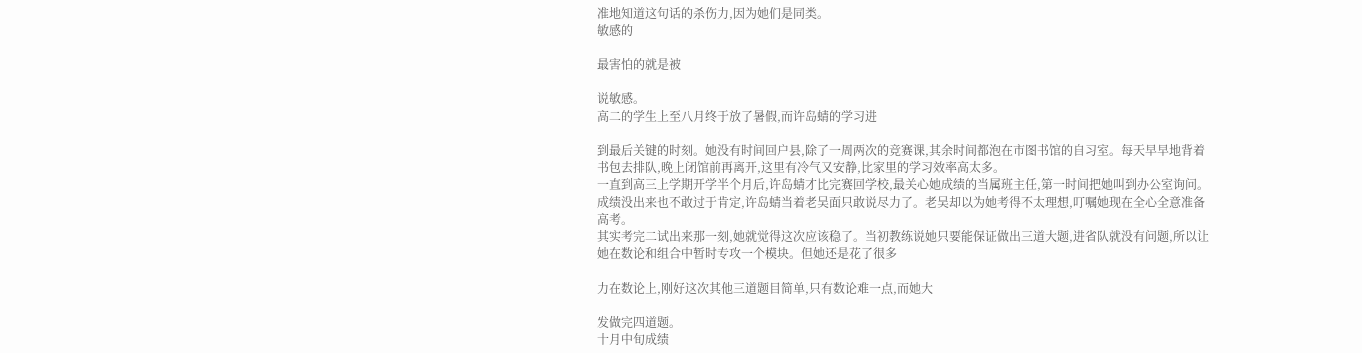准地知道这句话的杀伤力,因为她们是同类。
敏感的

最害怕的就是被

说敏感。
高二的学生上至八月终于放了暑假,而许岛蜻的学习进

到最后关键的时刻。她没有时间回户县,除了一周两次的竞赛课,其余时间都泡在市图书馆的自习室。每天早早地背着书包去排队,晚上闭馆前再离开,这里有冷气又安静,比家里的学习效率高太多。
一直到高三上学期开学半个月后,许岛蜻才比完赛回学校,最关心她成绩的当属班主任,第一时间把她叫到办公室询问。成绩没出来也不敢过于肯定,许岛蜻当着老吴面只敢说尽力了。老吴却以为她考得不太理想,叮嘱她现在全心全意准备高考。
其实考完二试出来那一刻,她就觉得这次应该稳了。当初教练说她只要能保证做出三道大题,进省队就没有问题,所以让她在数论和组合中暂时专攻一个模块。但她还是花了很多

力在数论上,刚好这次其他三道题目简单,只有数论难一点,而她大

发做完四道题。
十月中旬成绩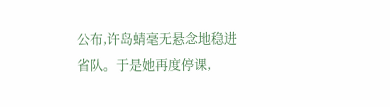公布,许岛蜻毫无悬念地稳进省队。于是她再度停课,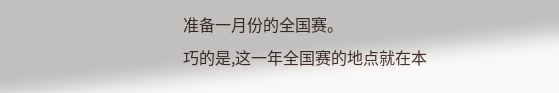准备一月份的全国赛。
巧的是,这一年全国赛的地点就在本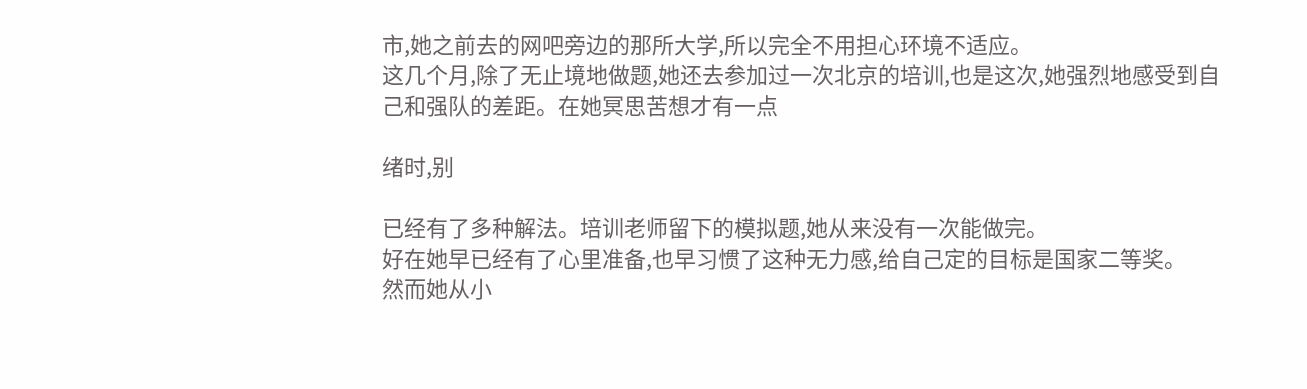市,她之前去的网吧旁边的那所大学,所以完全不用担心环境不适应。
这几个月,除了无止境地做题,她还去参加过一次北京的培训,也是这次,她强烈地感受到自己和强队的差距。在她冥思苦想才有一点

绪时,别

已经有了多种解法。培训老师留下的模拟题,她从来没有一次能做完。
好在她早已经有了心里准备,也早习惯了这种无力感,给自己定的目标是国家二等奖。
然而她从小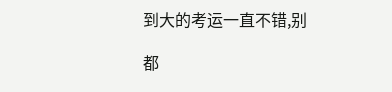到大的考运一直不错,别

都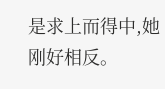是求上而得中,她刚好相反。